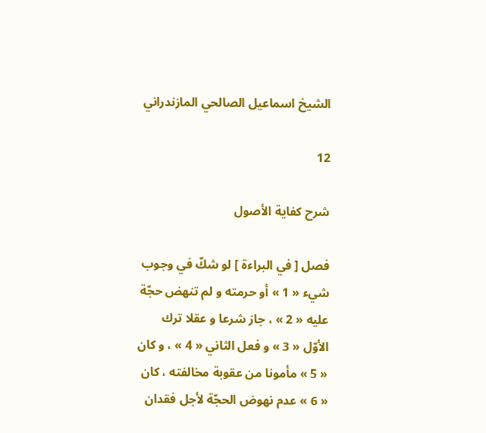الشيخ اسماعيل الصالحي المازندراني

12

شرح كفاية الأصول

فصل [ في البراءة ] لو شكّ في وجوب شيء « 1 » أو حرمته و لم تنهض حجّة عليه « 2 » ، جاز شرعا و عقلا ترك الأوّل « 3 » و فعل الثاني « 4 » ، و كان « 5 » مأمونا من عقوبة مخالفته ، كان « 6 » عدم نهوض الحجّة لأجل فقدان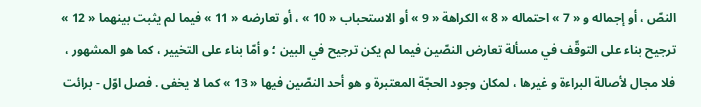النصّ ، أو إجماله و « 7 » احتماله « 8 » الكراهة « 9 » أو الاستحباب « 10 » ، أو تعارضه « 11 » فيما لم يثبت بينهما « 12 » ترجيح بناء على التوقّف في مسألة تعارض النصّين فيما لم يكن ترجيح في البين ؛ و أمّا بناء على التخيير ، كما هو المشهور ، فلا مجال لأصالة البراءة و غيرها ، لمكان وجود الحجّة المعتبرة و هو أحد النصّين فيها « 13 » كما لا يخفى . فصل اوّل - برائت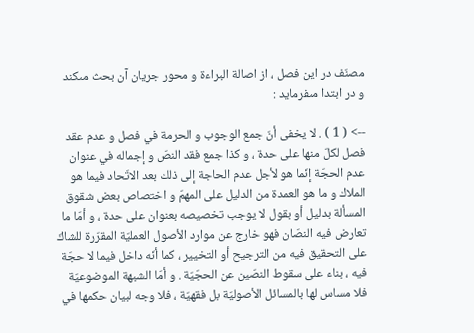مصنّف در اين فصل ، از اصالة البراءة و محور جريان آن بحث مىكند و در ابتدا مىفرمايد :

--> ( 1 ) . لا يخفى أنّ جمع الوجوب و الحرمة في فصل و عدم عقد فصل لكلّ منها على حدة ، و كذا جمع فقد النصّ و إجماله في عنوان عدم الحجّة إنّما هو لأجل عدم الحاجة إلى ذلك بعد الاتّحاد فيما هو الملاك و ما هو العمدة من الدليل على المهمّ و اختصاص بعض شقوق المسألة بدليل أو بقول لا يوجب تخصيصه بعنوان على حدة ، و أمّا ما تعارض فيه النصّان فهو خارج عن موارد الأصول العمليّة المقرّرة للشاكّ على التحقيق فيه من الترجيح أو التخيير ، كما أنّه داخل فيما لا حجّة فيه ، بناء على سقوط النصّين عن الحجّيّة . و أمّا الشبهة الموضوعيّة فلا مساس لها بالمسائل الأصوليّة بل فقهيّة ، فلا وجه لبيان حكمها في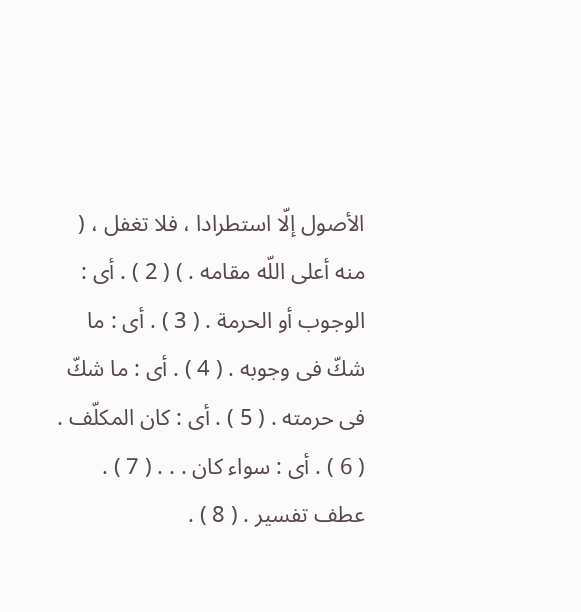الأصول إلّا استطرادا ، فلا تغفل ، ( منه أعلى اللّه مقامه . ) ( 2 ) . أى : الوجوب أو الحرمة . ( 3 ) . أى : ما شكّ فى وجوبه . ( 4 ) . أى : ما شكّ فى حرمته . ( 5 ) . أى : كان المكلّف . ( 6 ) . أى : سواء كان . . . ( 7 ) . عطف تفسير . ( 8 ) .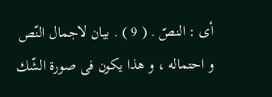أى : النصّ . ( 9 ) . بيان لاجمال النّص و احتماله ، و هذا يكون فى صورة الشّك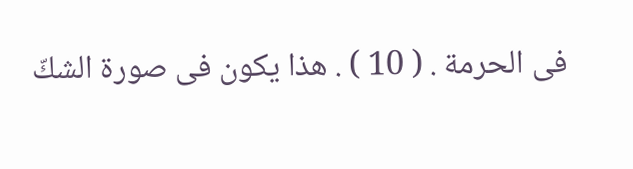فى الحرمة . ( 10 ) . هذا يكون فى صورة الشكّ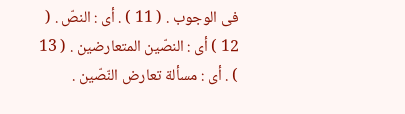فى الوجوب . ( 11 ) . أى : النصّ . ( 12 ) أى : النصّين المتعارضين . ( 13 ) . أى : مسألة تعارض النّصّين .